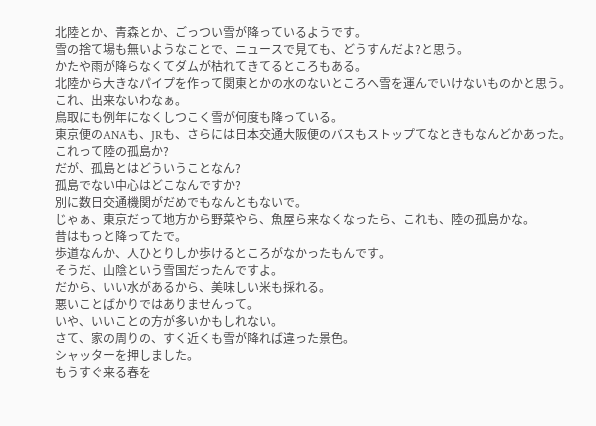北陸とか、青森とか、ごっつい雪が降っているようです。
雪の捨て場も無いようなことで、ニュースで見ても、どうすんだよ?と思う。
かたや雨が降らなくてダムが枯れてきてるところもある。
北陸から大きなパイプを作って関東とかの水のないところへ雪を運んでいけないものかと思う。
これ、出来ないわなぁ。
鳥取にも例年になくしつこく雪が何度も降っている。
東京便のANAも、JRも、さらには日本交通大阪便のバスもストップてなときもなんどかあった。
これって陸の孤島か?
だが、孤島とはどういうことなん?
孤島でない中心はどこなんですか?
別に数日交通機関がだめでもなんともないで。
じゃぁ、東京だって地方から野菜やら、魚屋ら来なくなったら、これも、陸の孤島かな。
昔はもっと降ってたで。
歩道なんか、人ひとりしか歩けるところがなかったもんです。
そうだ、山陰という雪国だったんですよ。
だから、いい水があるから、美味しい米も採れる。
悪いことばかりではありませんって。
いや、いいことの方が多いかもしれない。
さて、家の周りの、すく近くも雪が降れば違った景色。
シャッターを押しました。
もうすぐ来る春を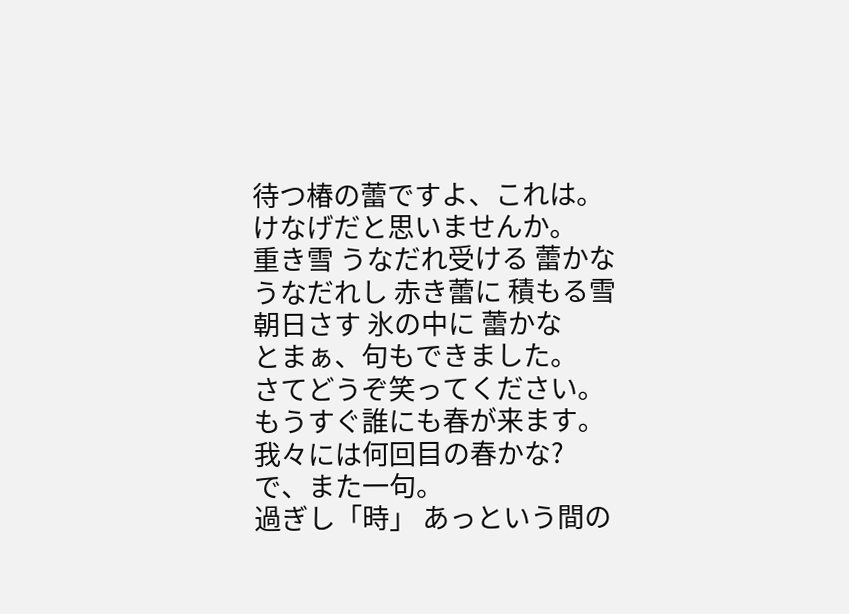待つ椿の蕾ですよ、これは。
けなげだと思いませんか。
重き雪 うなだれ受ける 蕾かな
うなだれし 赤き蕾に 積もる雪
朝日さす 氷の中に 蕾かな
とまぁ、句もできました。
さてどうぞ笑ってください。
もうすぐ誰にも春が来ます。
我々には何回目の春かな?
で、また一句。
過ぎし「時」 あっという間の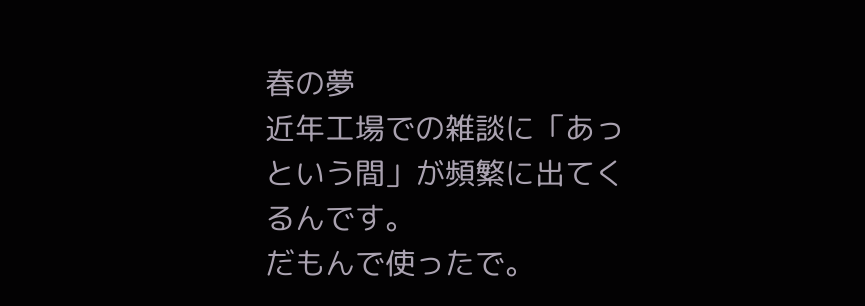春の夢
近年工場での雑談に「あっという間」が頻繁に出てくるんです。
だもんで使ったで。